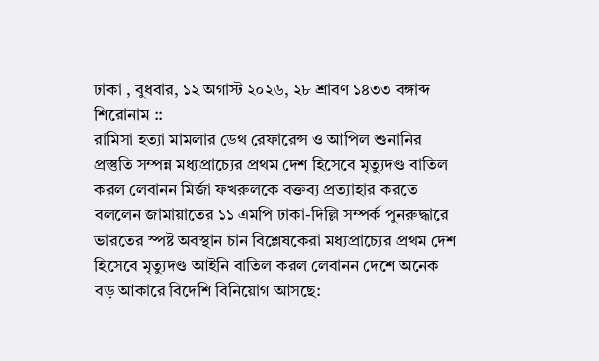ঢাকা , বুধবার, ১২ অগাস্ট ২০২৬, ২৮ শ্রাবণ ১৪৩৩ বঙ্গাব্দ
শিরোনাম ::
রামিসা হত্যা মামলার ডেথ রেফারেন্স ও আপিল শুনানির প্রস্তুতি সম্পন্ন মধ্যপ্রাচ্যের প্রথম দেশ হিসেবে মৃত্যুদণ্ড বাতিল করল লেবানন মির্জা ফখরুলকে বক্তব্য প্রত্যাহার করতে বললেন জামায়াতের ১১ এমপি ঢাকা-দিল্লি সম্পর্ক পুনরুদ্ধারে ভারতের স্পষ্ট অবস্থান চান বিশ্লেষকেরা মধ্যপ্রাচ্যের প্রথম দেশ হিসেবে মৃত্যুদণ্ড আইনি বাতিল করল লেবানন দেশে অনেক বড় আকারে বিদেশি বিনিয়োগ আসছে: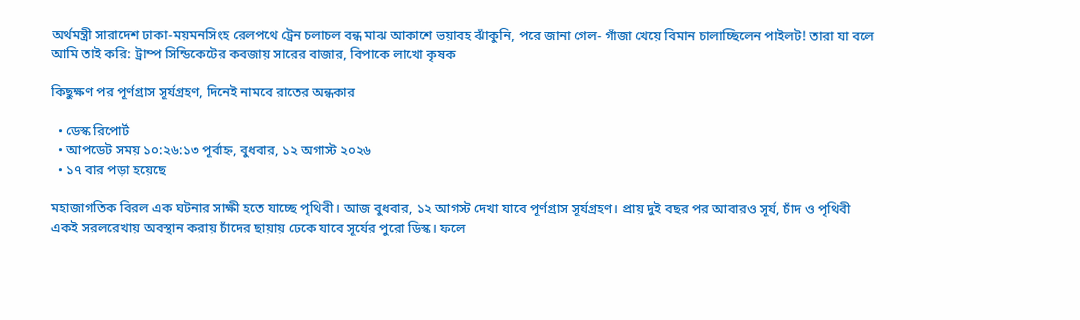অর্থমন্ত্রী সারাদেশ ঢাকা-ময়মনসিংহ রেলপথে ট্রেন চলাচল বন্ধ মাঝ আকাশে ভয়াবহ ঝাঁকুনি, পরে জানা গেল- গাঁজা খেয়ে বিমান চালাচ্ছিলেন পাইলট! তারা যা বলে আমি তাই করি: ট্রাম্প সিন্ডিকেটের কবজায় সারের বাজার, বিপাকে লাখো কৃষক

কিছুক্ষণ পর পূর্ণগ্রাস সূর্যগ্রহণ, দিনেই নামবে রাতের অন্ধকার

  • ডেস্ক রিপোর্ট
  • আপডেট সময় ১০:২৬:১৩ পূর্বাহ্ন, বুধবার, ১২ অগাস্ট ২০২৬
  • ১৭ বার পড়া হয়েছে

মহাজাগতিক বিরল এক ঘটনার সাক্ষী হতে যাচ্ছে পৃথিবী। আজ বুধবার, ১২ আগস্ট দেখা যাবে পূর্ণগ্রাস সূর্যগ্রহণ। প্রায় দুই বছর পর আবারও সূর্য, চাঁদ ও পৃথিবী একই সরলরেখায় অবস্থান করায় চাঁদের ছায়ায় ঢেকে যাবে সূর্যের পুরো ডিস্ক। ফলে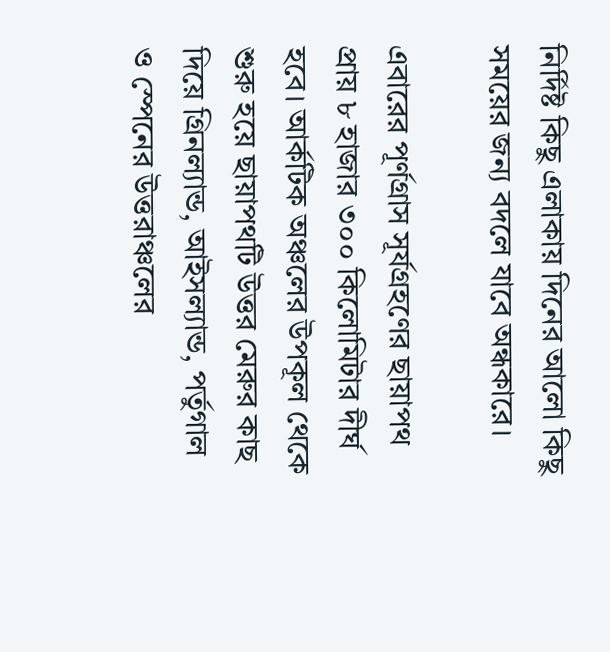নির্দিষ্ট কিছু এলাকায় দিনের আলো কিছু সময়ের জন্য বদলে যাবে অন্ধকারে।

এবারের পূর্ণগ্রাস সূর্যগ্রহণের ছায়াপথ প্রায় ৮ হাজার ৩০০ কিলোমিটার দীর্ঘ হবে। আর্কটিক অঞ্চলের উপকূল থেকে শুরু হয়ে ছায়াপথটি উত্তর মেরুর কাছ দিয়ে গ্রিনল্যান্ড, আইসল্যান্ড, পর্তুগাল ও স্পেনের উত্তরাঞ্চলের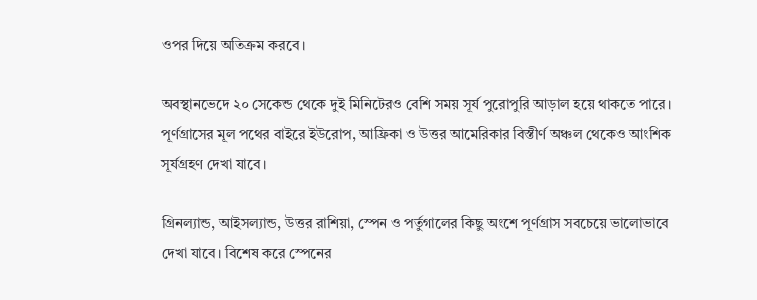ওপর দিয়ে অতিক্রম করবে।

অবস্থানভেদে ২০ সেকেন্ড থেকে দুই মিনিটেরও বেশি সময় সূর্য পুরোপুরি আড়াল হয়ে থাকতে পারে। পূর্ণগ্রাসের মূল পথের বাইরে ইউরোপ, আফ্রিকা ও উত্তর আমেরিকার বিস্তীর্ণ অঞ্চল থেকেও আংশিক সূর্যগ্রহণ দেখা যাবে।

গ্রিনল্যান্ড, আইসল্যান্ড, উত্তর রাশিয়া, স্পেন ও পর্তুগালের কিছু অংশে পূর্ণগ্রাস সবচেয়ে ভালোভাবে দেখা যাবে। বিশেষ করে স্পেনের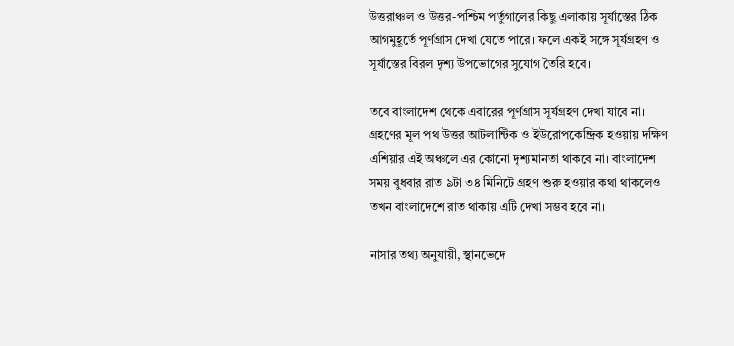উত্তরাঞ্চল ও উত্তর-পশ্চিম পর্তুগালের কিছু এলাকায় সূর্যাস্তের ঠিক আগমুহূর্তে পূর্ণগ্রাস দেখা যেতে পারে। ফলে একই সঙ্গে সূর্যগ্রহণ ও সূর্যাস্তের বিরল দৃশ্য উপভোগের সুযোগ তৈরি হবে।

তবে বাংলাদেশ থেকে এবারের পূর্ণগ্রাস সূর্যগ্রহণ দেখা যাবে না। গ্রহণের মূল পথ উত্তর আটলান্টিক ও ইউরোপকেন্দ্রিক হওয়ায় দক্ষিণ এশিয়ার এই অঞ্চলে এর কোনো দৃশ্যমানতা থাকবে না। বাংলাদেশ সময় বুধবার রাত ৯টা ৩৪ মিনিটে গ্রহণ শুরু হওয়ার কথা থাকলেও তখন বাংলাদেশে রাত থাকায় এটি দেখা সম্ভব হবে না।

নাসার তথ্য অনুযায়ী, স্থানভেদে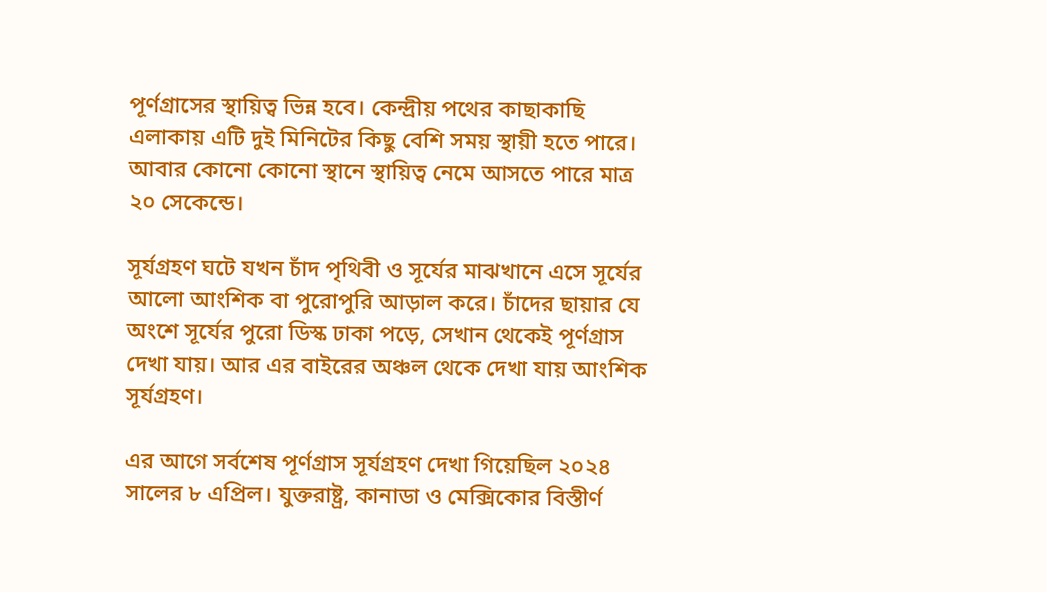পূর্ণগ্রাসের স্থায়িত্ব ভিন্ন হবে। কেন্দ্রীয় পথের কাছাকাছি এলাকায় এটি দুই মিনিটের কিছু বেশি সময় স্থায়ী হতে পারে। আবার কোনো কোনো স্থানে স্থায়িত্ব নেমে আসতে পারে মাত্র ২০ সেকেন্ডে।

সূর্যগ্রহণ ঘটে যখন চাঁদ পৃথিবী ও সূর্যের মাঝখানে এসে সূর্যের আলো আংশিক বা পুরোপুরি আড়াল করে। চাঁদের ছায়ার যে অংশে সূর্যের পুরো ডিস্ক ঢাকা পড়ে, সেখান থেকেই পূর্ণগ্রাস দেখা যায়। আর এর বাইরের অঞ্চল থেকে দেখা যায় আংশিক সূর্যগ্রহণ।

এর আগে সর্বশেষ পূর্ণগ্রাস সূর্যগ্রহণ দেখা গিয়েছিল ২০২৪ সালের ৮ এপ্রিল। যুক্তরাষ্ট্র, কানাডা ও মেক্সিকোর বিস্তীর্ণ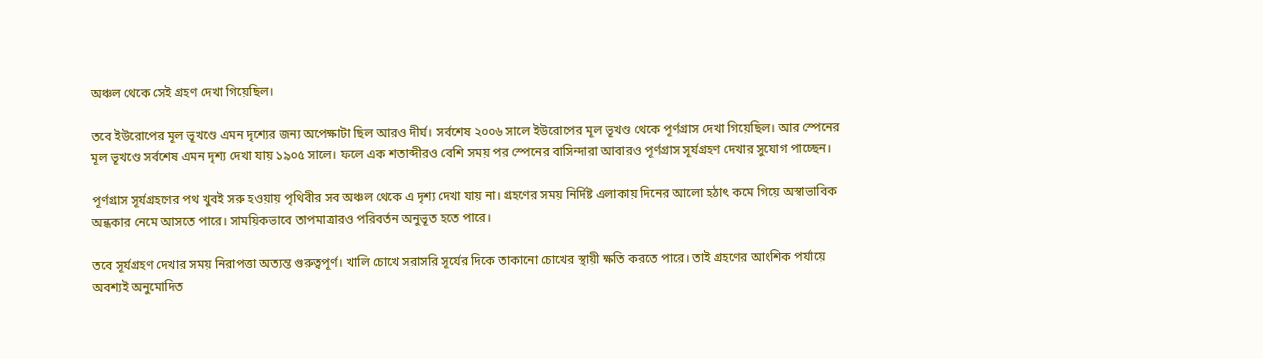অঞ্চল থেকে সেই গ্রহণ দেখা গিয়েছিল।

তবে ইউরোপের মূল ভূখণ্ডে এমন দৃশ্যের জন্য অপেক্ষাটা ছিল আরও দীর্ঘ। সর্বশেষ ২০০৬ সালে ইউরোপের মূল ভূখণ্ড থেকে পূর্ণগ্রাস দেখা গিয়েছিল। আর স্পেনের মূল ভূখণ্ডে সর্বশেষ এমন দৃশ্য দেখা যায় ১৯০৫ সালে। ফলে এক শতাব্দীরও বেশি সময় পর স্পেনের বাসিন্দারা আবারও পূর্ণগ্রাস সূর্যগ্রহণ দেখার সুযোগ পাচ্ছেন।

পূর্ণগ্রাস সূর্যগ্রহণের পথ খুবই সরু হওয়ায় পৃথিবীর সব অঞ্চল থেকে এ দৃশ্য দেখা যায় না। গ্রহণের সময় নির্দিষ্ট এলাকায় দিনের আলো হঠাৎ কমে গিয়ে অস্বাভাবিক অন্ধকার নেমে আসতে পারে। সাময়িকভাবে তাপমাত্রারও পরিবর্তন অনুভূত হতে পারে।

তবে সূর্যগ্রহণ দেখার সময় নিরাপত্তা অত্যন্ত গুরুত্বপূর্ণ। খালি চোখে সরাসরি সূর্যের দিকে তাকানো চোখের স্থায়ী ক্ষতি করতে পারে। তাই গ্রহণের আংশিক পর্যায়ে অবশ্যই অনুমোদিত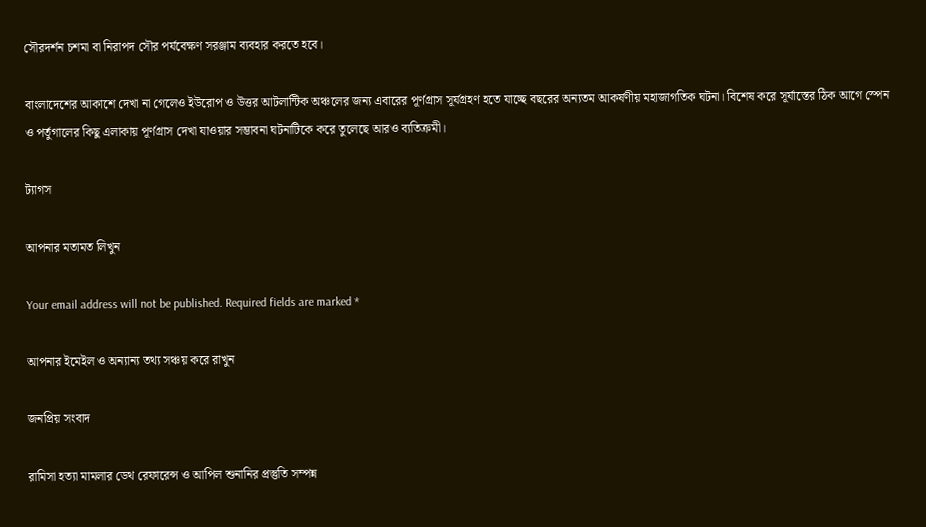সৌরদর্শন চশমা বা নিরাপদ সৌর পর্যবেক্ষণ সরঞ্জাম ব্যবহার করতে হবে।

বাংলাদেশের আকাশে দেখা না গেলেও ইউরোপ ও উত্তর আটলান্টিক অঞ্চলের জন্য এবারের পূর্ণগ্রাস সূর্যগ্রহণ হতে যাচ্ছে বছরের অন্যতম আকর্ষণীয় মহাজাগতিক ঘটনা। বিশেষ করে সূর্যাস্তের ঠিক আগে স্পেন ও পর্তুগালের কিছু এলাকায় পূর্ণগ্রাস দেখা যাওয়ার সম্ভাবনা ঘটনাটিকে করে তুলেছে আরও ব্যতিক্রমী।

ট্যাগস

আপনার মতামত লিখুন

Your email address will not be published. Required fields are marked *

আপনার ইমেইল ও অন্যান্য তথ্য সঞ্চয় করে রাখুন

জনপ্রিয় সংবাদ

রামিসা হত্যা মামলার ডেথ রেফারেন্স ও আপিল শুনানির প্রস্তুতি সম্পন্ন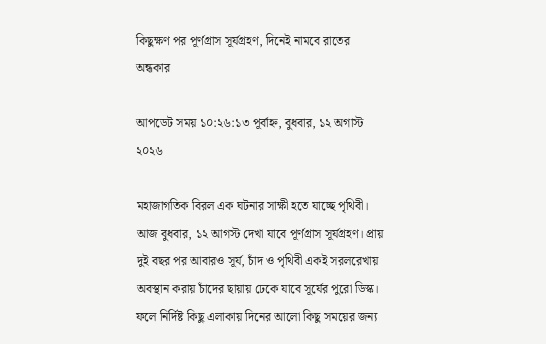কিছুক্ষণ পর পূর্ণগ্রাস সূর্যগ্রহণ, দিনেই নামবে রাতের অন্ধকার

আপডেট সময় ১০:২৬:১৩ পূর্বাহ্ন, বুধবার, ১২ অগাস্ট ২০২৬

মহাজাগতিক বিরল এক ঘটনার সাক্ষী হতে যাচ্ছে পৃথিবী। আজ বুধবার, ১২ আগস্ট দেখা যাবে পূর্ণগ্রাস সূর্যগ্রহণ। প্রায় দুই বছর পর আবারও সূর্য, চাঁদ ও পৃথিবী একই সরলরেখায় অবস্থান করায় চাঁদের ছায়ায় ঢেকে যাবে সূর্যের পুরো ডিস্ক। ফলে নির্দিষ্ট কিছু এলাকায় দিনের আলো কিছু সময়ের জন্য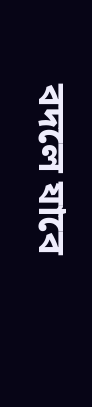বদলে যাবে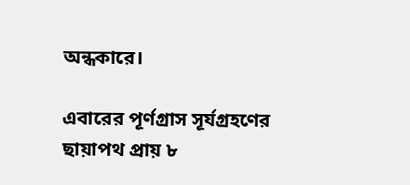অন্ধকারে।

এবারের পূর্ণগ্রাস সূর্যগ্রহণের ছায়াপথ প্রায় ৮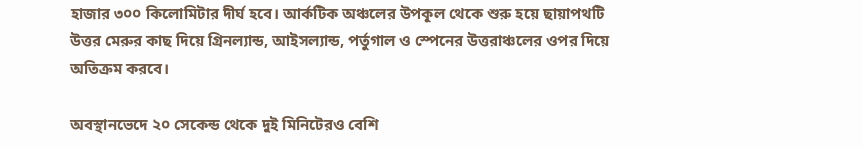হাজার ৩০০ কিলোমিটার দীর্ঘ হবে। আর্কটিক অঞ্চলের উপকূল থেকে শুরু হয়ে ছায়াপথটি উত্তর মেরুর কাছ দিয়ে গ্রিনল্যান্ড, আইসল্যান্ড, পর্তুগাল ও স্পেনের উত্তরাঞ্চলের ওপর দিয়ে অতিক্রম করবে।

অবস্থানভেদে ২০ সেকেন্ড থেকে দুই মিনিটেরও বেশি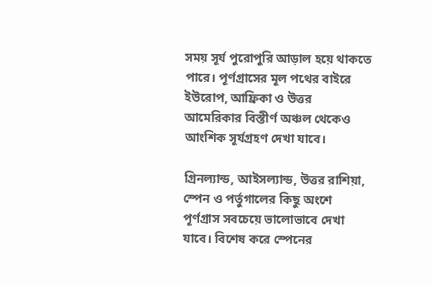সময় সূর্য পুরোপুরি আড়াল হয়ে থাকতে পারে। পূর্ণগ্রাসের মূল পথের বাইরে ইউরোপ, আফ্রিকা ও উত্তর আমেরিকার বিস্তীর্ণ অঞ্চল থেকেও আংশিক সূর্যগ্রহণ দেখা যাবে।

গ্রিনল্যান্ড, আইসল্যান্ড, উত্তর রাশিয়া, স্পেন ও পর্তুগালের কিছু অংশে পূর্ণগ্রাস সবচেয়ে ভালোভাবে দেখা যাবে। বিশেষ করে স্পেনের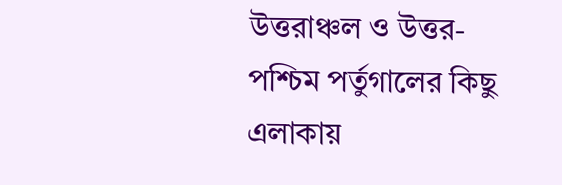উত্তরাঞ্চল ও উত্তর-পশ্চিম পর্তুগালের কিছু এলাকায়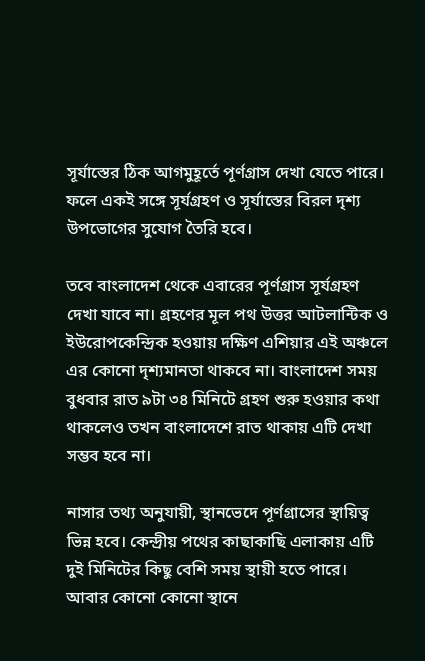সূর্যাস্তের ঠিক আগমুহূর্তে পূর্ণগ্রাস দেখা যেতে পারে। ফলে একই সঙ্গে সূর্যগ্রহণ ও সূর্যাস্তের বিরল দৃশ্য উপভোগের সুযোগ তৈরি হবে।

তবে বাংলাদেশ থেকে এবারের পূর্ণগ্রাস সূর্যগ্রহণ দেখা যাবে না। গ্রহণের মূল পথ উত্তর আটলান্টিক ও ইউরোপকেন্দ্রিক হওয়ায় দক্ষিণ এশিয়ার এই অঞ্চলে এর কোনো দৃশ্যমানতা থাকবে না। বাংলাদেশ সময় বুধবার রাত ৯টা ৩৪ মিনিটে গ্রহণ শুরু হওয়ার কথা থাকলেও তখন বাংলাদেশে রাত থাকায় এটি দেখা সম্ভব হবে না।

নাসার তথ্য অনুযায়ী, স্থানভেদে পূর্ণগ্রাসের স্থায়িত্ব ভিন্ন হবে। কেন্দ্রীয় পথের কাছাকাছি এলাকায় এটি দুই মিনিটের কিছু বেশি সময় স্থায়ী হতে পারে। আবার কোনো কোনো স্থানে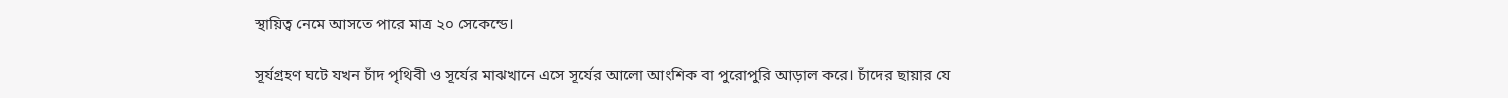স্থায়িত্ব নেমে আসতে পারে মাত্র ২০ সেকেন্ডে।

সূর্যগ্রহণ ঘটে যখন চাঁদ পৃথিবী ও সূর্যের মাঝখানে এসে সূর্যের আলো আংশিক বা পুরোপুরি আড়াল করে। চাঁদের ছায়ার যে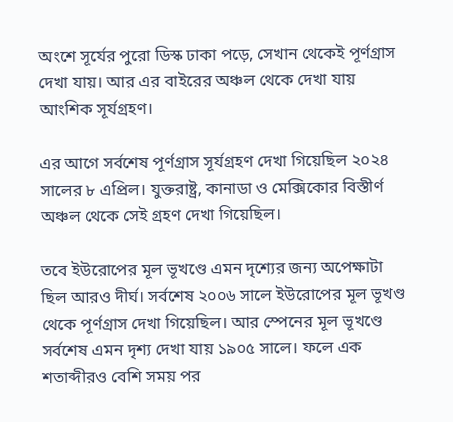অংশে সূর্যের পুরো ডিস্ক ঢাকা পড়ে, সেখান থেকেই পূর্ণগ্রাস দেখা যায়। আর এর বাইরের অঞ্চল থেকে দেখা যায় আংশিক সূর্যগ্রহণ।

এর আগে সর্বশেষ পূর্ণগ্রাস সূর্যগ্রহণ দেখা গিয়েছিল ২০২৪ সালের ৮ এপ্রিল। যুক্তরাষ্ট্র, কানাডা ও মেক্সিকোর বিস্তীর্ণ অঞ্চল থেকে সেই গ্রহণ দেখা গিয়েছিল।

তবে ইউরোপের মূল ভূখণ্ডে এমন দৃশ্যের জন্য অপেক্ষাটা ছিল আরও দীর্ঘ। সর্বশেষ ২০০৬ সালে ইউরোপের মূল ভূখণ্ড থেকে পূর্ণগ্রাস দেখা গিয়েছিল। আর স্পেনের মূল ভূখণ্ডে সর্বশেষ এমন দৃশ্য দেখা যায় ১৯০৫ সালে। ফলে এক শতাব্দীরও বেশি সময় পর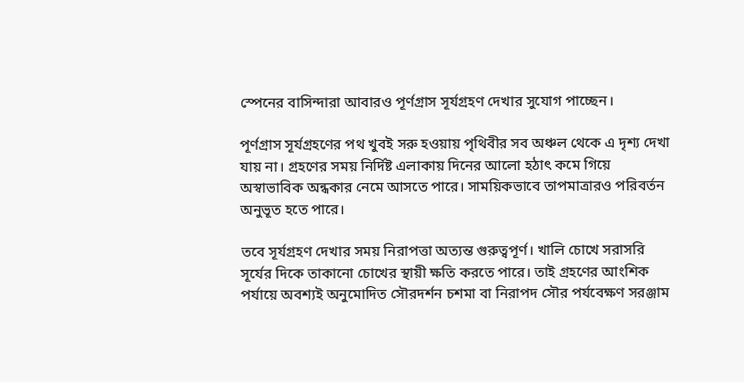স্পেনের বাসিন্দারা আবারও পূর্ণগ্রাস সূর্যগ্রহণ দেখার সুযোগ পাচ্ছেন।

পূর্ণগ্রাস সূর্যগ্রহণের পথ খুবই সরু হওয়ায় পৃথিবীর সব অঞ্চল থেকে এ দৃশ্য দেখা যায় না। গ্রহণের সময় নির্দিষ্ট এলাকায় দিনের আলো হঠাৎ কমে গিয়ে অস্বাভাবিক অন্ধকার নেমে আসতে পারে। সাময়িকভাবে তাপমাত্রারও পরিবর্তন অনুভূত হতে পারে।

তবে সূর্যগ্রহণ দেখার সময় নিরাপত্তা অত্যন্ত গুরুত্বপূর্ণ। খালি চোখে সরাসরি সূর্যের দিকে তাকানো চোখের স্থায়ী ক্ষতি করতে পারে। তাই গ্রহণের আংশিক পর্যায়ে অবশ্যই অনুমোদিত সৌরদর্শন চশমা বা নিরাপদ সৌর পর্যবেক্ষণ সরঞ্জাম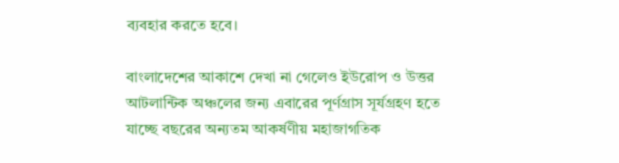ব্যবহার করতে হবে।

বাংলাদেশের আকাশে দেখা না গেলেও ইউরোপ ও উত্তর আটলান্টিক অঞ্চলের জন্য এবারের পূর্ণগ্রাস সূর্যগ্রহণ হতে যাচ্ছে বছরের অন্যতম আকর্ষণীয় মহাজাগতিক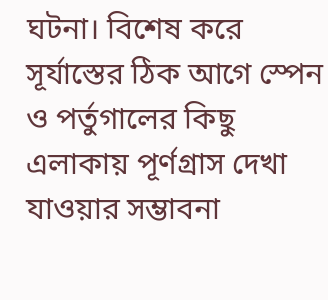ঘটনা। বিশেষ করে সূর্যাস্তের ঠিক আগে স্পেন ও পর্তুগালের কিছু এলাকায় পূর্ণগ্রাস দেখা যাওয়ার সম্ভাবনা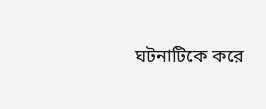ঘটনাটিকে করে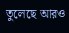তুলেছে আরও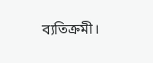ব্যতিক্রমী।